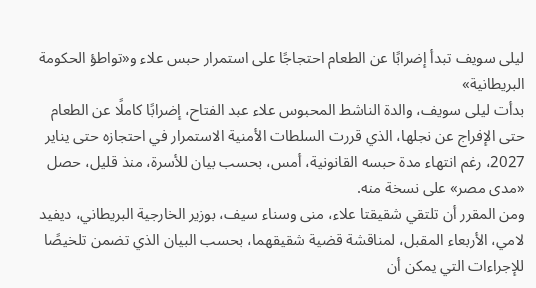ليلى سويف تبدأ إضرابًا عن الطعام احتجاجًا على استمرار حبس علاء و«تواطؤ الحكومة البريطانية»
بدأت ليلى سويف، والدة الناشط المحبوس علاء عبد الفتاح، إضرابًا كاملًا عن الطعام حتى الإفراج عن نجلها، الذي قررت السلطات الأمنية الاستمرار في احتجازه حتى يناير 2027، رغم انتهاء مدة حبسه القانونية، أمس، بحسب بيان للأسرة، منذ قليل، حصل «مدى مصر» على نسخة منه.
ومن المقرر أن تلتقي شقيقتا علاء، منى وسناء سيف، بوزير الخارجية البريطاني، ديفيد لامي، الأربعاء المقبل، لمناقشة قضية شقيقهما، بحسب البيان الذي تضمن تلخيصًا للإجراءات التي يمكن أن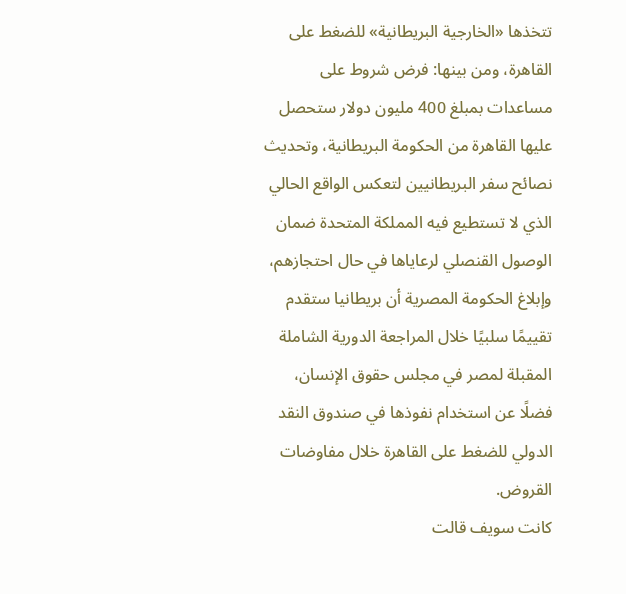تتخذها «الخارجية البريطانية» للضغط على القاهرة، ومن بينها: فرض شروط على مساعدات بمبلغ 400 مليون دولار ستحصل عليها القاهرة من الحكومة البريطانية، وتحديث نصائح سفر البريطانيين لتعكس الواقع الحالي الذي لا تستطيع فيه المملكة المتحدة ضمان الوصول القنصلي لرعاياها في حال احتجازهم، وإبلاغ الحكومة المصرية أن بريطانيا ستقدم تقييمًا سلبيًا خلال المراجعة الدورية الشاملة المقبلة لمصر في مجلس حقوق الإنسان، فضلًا عن استخدام نفوذها في صندوق النقد الدولي للضغط على القاهرة خلال مفاوضات القروض.
كانت سويف قالت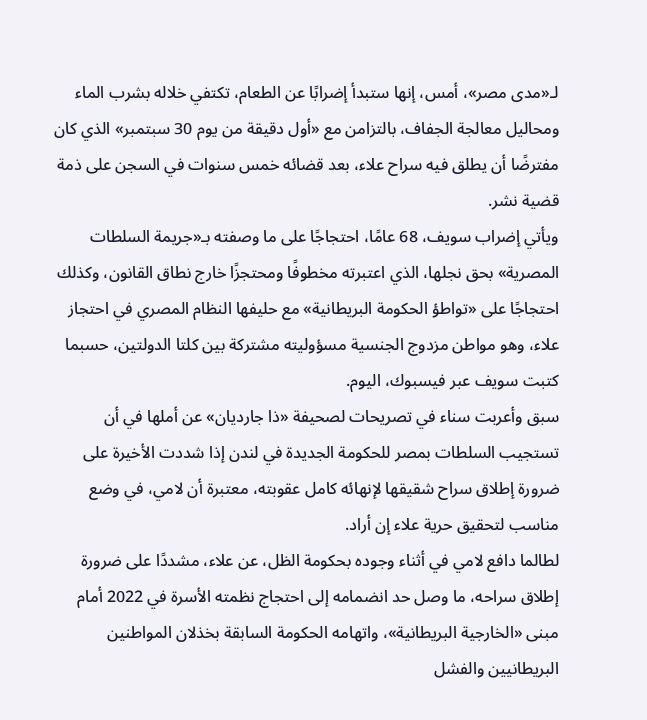لـ«مدى مصر»، أمس، إنها ستبدأ إضرابًا عن الطعام، تكتفي خلاله بشرب الماء ومحاليل معالجة الجفاف، بالتزامن مع «أول دقيقة من يوم 30 سبتمبر» الذي كان مفترضًا أن يطلق فيه سراح علاء، بعد قضائه خمس سنوات في السجن على ذمة قضية نشر.
ويأتي إضراب سويف، 68 عامًا، احتجاجًا على ما وصفته بـ«جريمة السلطات المصرية» بحق نجلها، الذي اعتبرته مخطوفًا ومحتجزًا خارج نطاق القانون، وكذلك احتجاجًا على «تواطؤ الحكومة البريطانية» مع حليفها النظام المصري في احتجاز علاء، وهو مواطن مزدوج الجنسية مسؤوليته مشتركة بين كلتا الدولتين، حسبما كتبت سويف عبر فيسبوك، اليوم.
سبق وأعربت سناء في تصريحات لصحيفة «ذا جارديان» عن أملها في أن تستجيب السلطات بمصر للحكومة الجديدة في لندن إذا شددت الأخيرة على ضرورة إطلاق سراح شقيقها لإنهائه كامل عقوبته، معتبرة أن لامي، في وضع مناسب لتحقيق حرية علاء إن أراد.
لطالما دافع لامي في أثناء وجوده بحكومة الظل، عن علاء، مشددًا على ضرورة إطلاق سراحه، ما وصل حد انضمامه إلى احتجاج نظمته الأسرة في 2022 أمام مبنى «الخارجية البريطانية»، واتهامه الحكومة السابقة بخذلان المواطنين البريطانيين والفشل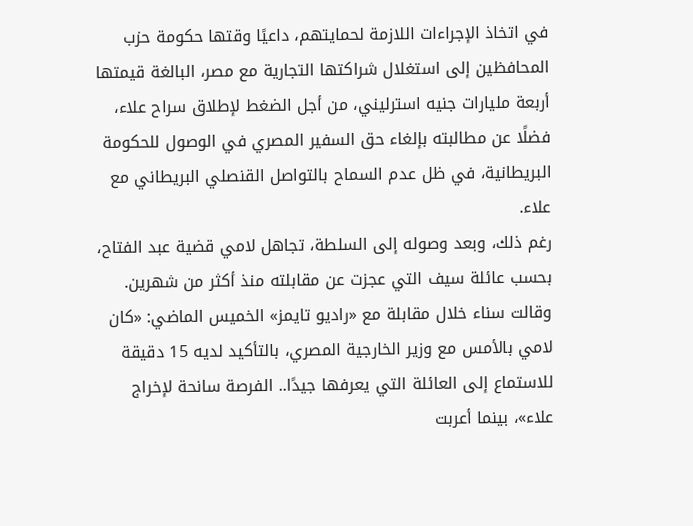في اتخاذ الإجراءات اللازمة لحمايتهم، داعيًا وقتها حكومة حزب المحافظين إلى استغلال شراكتها التجارية مع مصر، البالغة قيمتها أربعة مليارات جنيه استرليني، من أجل الضغط لإطلاق سراح علاء، فضلًا عن مطالبته بإلغاء حق السفير المصري في الوصول للحكومة البريطانية، في ظل عدم السماح بالتواصل القنصلي البريطاني مع علاء.
رغم ذلك، وبعد وصوله إلى السلطة، تجاهل لامي قضية عبد الفتاح، بحسب عائلة سيف التي عجزت عن مقابلته منذ أكثر من شهرين. وقالت سناء خلال مقابلة مع «راديو تايمز» الخميس الماضي: «كان لامي بالأمس مع وزير الخارجية المصري، بالتأكيد لديه 15 دقيقة للاستماع إلى العائلة التي يعرفها جيدًا.. الفرصة سانحة لإخراج علاء»، بينما أعربت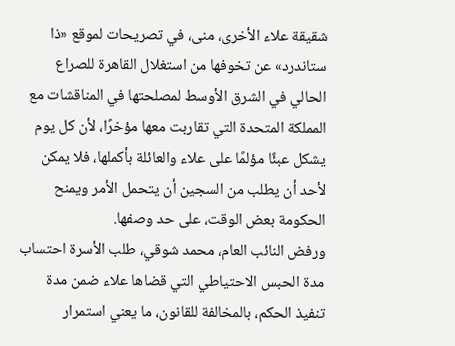شقيقة علاء الأخرى، منى، في تصريحات لموقع «ذا ستاندرد» عن تخوفها من استغلال القاهرة للصراع الحالي في الشرق الأوسط لمصلحتها في المناقشات مع المملكة المتحدة التي تقاربت معها مؤخرًا، لأن كل يوم يشكل عبئًا مؤلمًا على علاء والعائلة بأكملها، فلا يمكن لأحد أن يطلب من السجين أن يتحمل الأمر ويمنح الحكومة بعض الوقت، على حد وصفها.
ورفض النائب العام، محمد شوقي، طلب الأسرة احتساب مدة الحبس الاحتياطي التي قضاها علاء ضمن مدة تنفيذ الحكم، بالمخالفة للقانون، ما يعني استمرار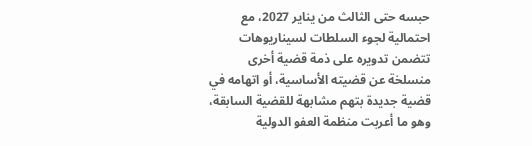حبسه حتى الثالث من يناير 2027، مع احتمالية لجوء السلطات لسيناريوهات تتضمن تدويره على ذمة قضية أخرى منسلخة عن قضيته الأساسية، أو اتهامه في قضية جديدة بتهم مشابهة للقضية السابقة، وهو ما أعربت منظمة العفو الدولية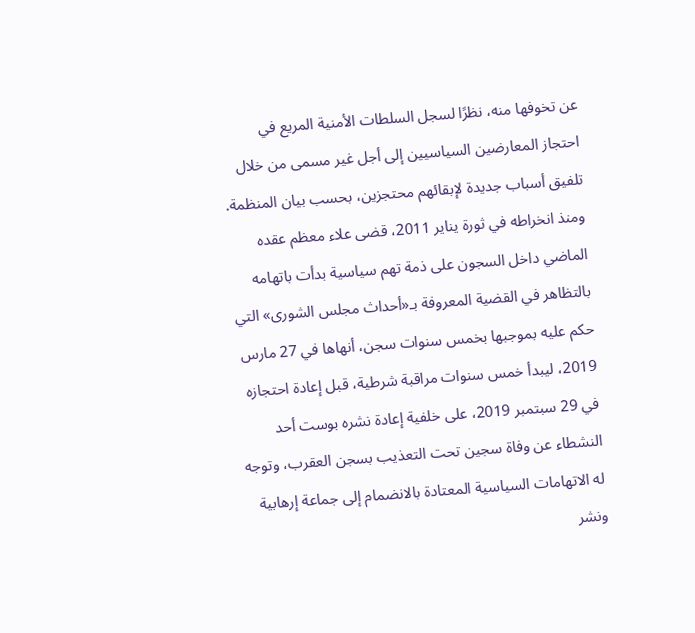عن تخوفها منه، نظرًا لسجل السلطات الأمنية المريع في احتجاز المعارضين السياسيين إلى أجل غير مسمى من خلال تلفيق أسباب جديدة لإبقائهم محتجزين، بحسب بيان المنظمة.
ومنذ انخراطه في ثورة يناير 2011، قضى علاء معظم عقده الماضي داخل السجون على ذمة تهم سياسية بدأت باتهامه بالتظاهر في القضية المعروفة بـ«أحداث مجلس الشورى» التي حكم عليه بموجبها بخمس سنوات سجن، أنهاها في 27 مارس 2019، ليبدأ خمس سنوات مراقبة شرطية، قبل إعادة احتجازه في 29 سبتمبر 2019، على خلفية إعادة نشره بوست أحد النشطاء عن وفاة سجين تحت التعذيب بسجن العقرب، وتوجه له الاتهامات السياسية المعتادة بالانضمام إلى جماعة إرهابية ونشر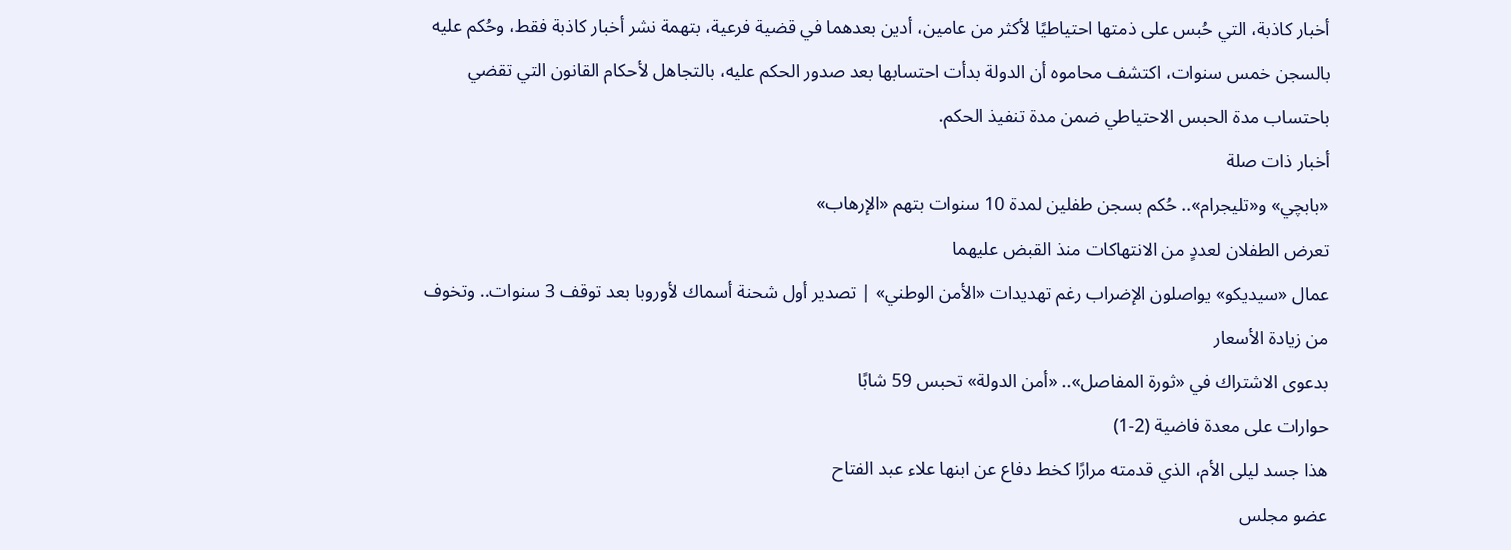أخبار كاذبة، التي حُبس على ذمتها احتياطيًا لأكثر من عامين، أدين بعدهما في قضية فرعية، بتهمة نشر أخبار كاذبة فقط، وحُكم عليه بالسجن خمس سنوات، اكتشف محاموه أن الدولة بدأت احتسابها بعد صدور الحكم عليه، بالتجاهل لأحكام القانون التي تقضي باحتساب مدة الحبس الاحتياطي ضمن مدة تنفيذ الحكم.
أخبار ذات صلة
«بابچي» و«تليجرام».. حُكم بسجن طفلين لمدة 10 سنوات بتهم «الإرهاب»
تعرض الطفلان لعددٍ من الانتهاكات منذ القبض عليهما
عمال «سيديكو» يواصلون الإضراب رغم تهديدات «الأمن الوطني» | تصدير أول شحنة أسماك لأوروبا بعد توقف 3 سنوات.. وتخوف من زيادة الأسعار
بدعوى الاشتراك في «ثورة المفاصل».. «أمن الدولة» تحبس 59 شابًا
حوارات على معدة فاضية (2-1)
هذا جسد ليلى الأم، الذي قدمته مرارًا كخط دفاع عن ابنها علاء عبد الفتاح
عضو مجلس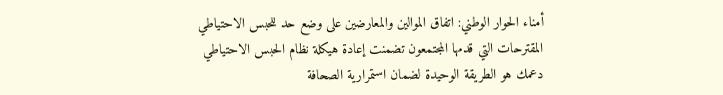أمناء الحوار الوطني: اتفاق الموالين والمعارضين على وضع حد للحبس الاحتياطي
المقترحات التي قدمها المجتمعون تضمنت إعادة هيكلة نظام الحبس الاحتياطي
دعمك هو الطريقة الوحيدة لضمان استمرارية الصحافة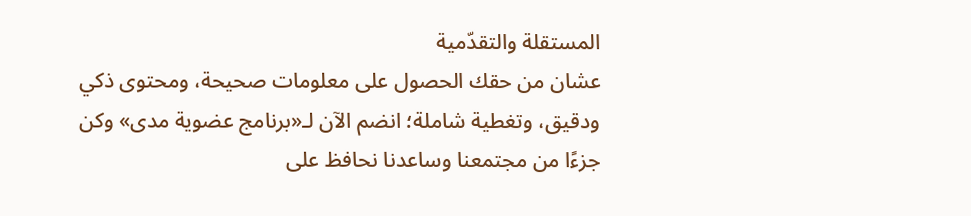المستقلة والتقدّمية
عشان من حقك الحصول على معلومات صحيحة، ومحتوى ذكي ودقيق، وتغطية شاملة؛ انضم الآن لـ«برنامج عضوية مدى» وكن جزءًا من مجتمعنا وساعدنا نحافظ على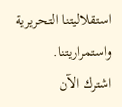استقلاليتنا التحريرية واستمراريتنا.
اشترك الآن